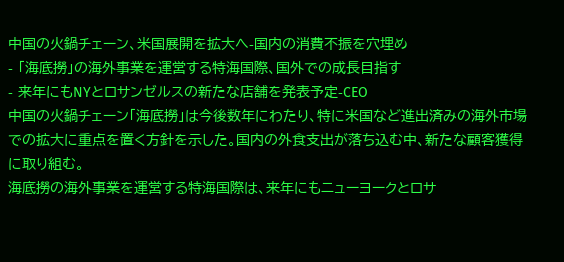中国の火鍋チェーン、米国展開を拡大へ-国内の消費不振を穴埋め
- 「海底撈」の海外事業を運営する特海国際、国外での成長目指す
- 来年にもNYとロサンゼルスの新たな店舗を発表予定-CEO
中国の火鍋チェーン「海底撈」は今後数年にわたり、特に米国など進出済みの海外市場での拡大に重点を置く方針を示した。国内の外食支出が落ち込む中、新たな顧客獲得に取り組む。
海底撈の海外事業を運営する特海国際は、来年にもニューヨークとロサ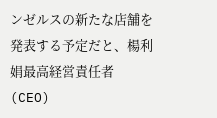ンゼルスの新たな店舗を発表する予定だと、楊利娟最高経営責任者(CEO)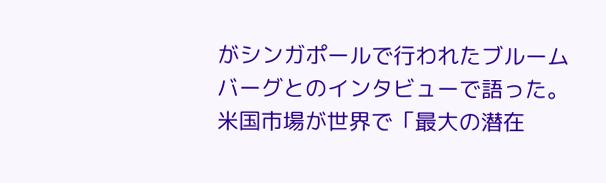がシンガポールで行われたブルームバーグとのインタビューで語った。米国市場が世界で「最大の潜在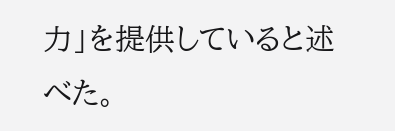力」を提供していると述べた。